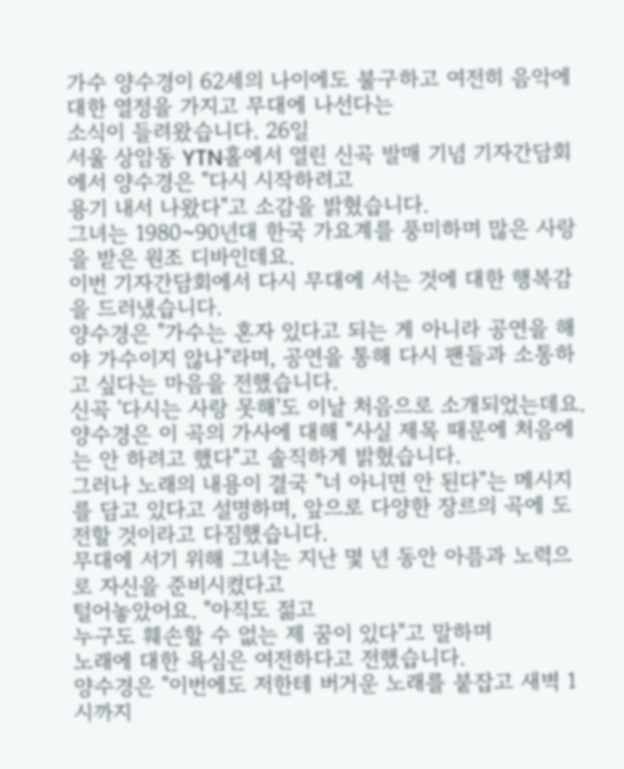가수 양수경이 62세의 나이에도 불구하고 여전히 음악에 대한 열정을 가지고 무대에 나선다는
소식이 들려왔습니다. 26일
서울 상암동 YTN홀에서 열린 신곡 발매 기념 기자간담회에서 양수경은 "다시 시작하려고
용기 내서 나왔다"고 소감을 밝혔습니다.
그녀는 1980~90년대 한국 가요계를 풍미하며 많은 사랑을 받은 원조 디바인데요.
이번 기자간담회에서 다시 무대에 서는 것에 대한 행복감을 드러냈습니다.
양수경은 "가수는 혼자 있다고 되는 게 아니라 공연을 해야 가수이지 않나"라며, 공연을 통해 다시 팬들과 소통하고 싶다는 마음을 전했습니다.
신곡 '다시는 사랑 못해'도 이날 처음으로 소개되었는데요.
양수경은 이 곡의 가사에 대해 "사실 제목 때문에 처음에는 안 하려고 했다"고 솔직하게 밝혔습니다.
그러나 노래의 내용이 결국 "너 아니면 안 된다"는 메시지를 담고 있다고 설명하며, 앞으로 다양한 장르의 곡에 도전할 것이라고 다짐했습니다.
무대에 서기 위해 그녀는 지난 몇 년 동안 아픔과 노력으로 자신을 준비시켰다고
털어놓았어요. "아직도 젊고
누구도 훼손할 수 없는 제 꿈이 있다"고 말하며
노래에 대한 욕심은 여전하다고 전했습니다.
양수경은 "이번에도 저한테 버거운 노래를 붙잡고 새벽 1시까지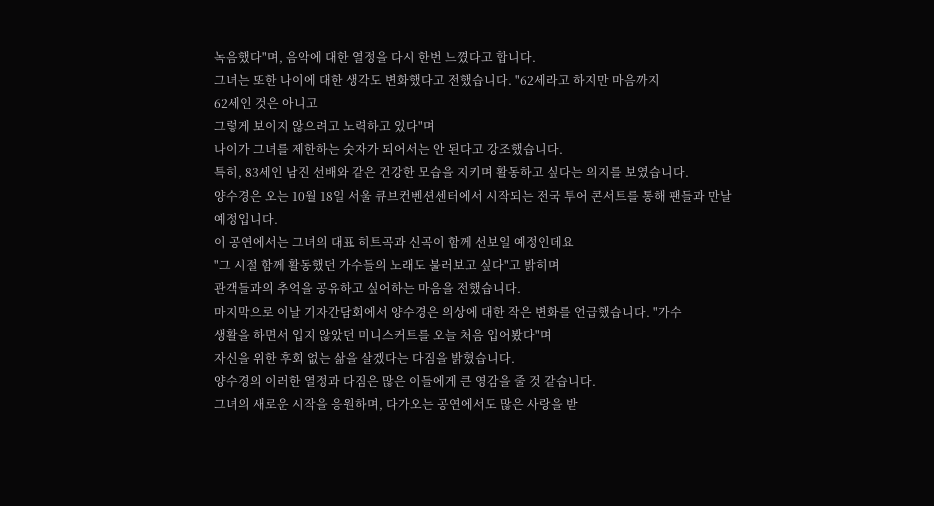녹음했다"며, 음악에 대한 열정을 다시 한번 느꼈다고 합니다.
그녀는 또한 나이에 대한 생각도 변화했다고 전했습니다. "62세라고 하지만 마음까지
62세인 것은 아니고
그렇게 보이지 않으려고 노력하고 있다"며
나이가 그녀를 제한하는 숫자가 되어서는 안 된다고 강조했습니다.
특히, 83세인 남진 선배와 같은 건강한 모습을 지키며 활동하고 싶다는 의지를 보였습니다.
양수경은 오는 10월 18일 서울 큐브컨벤션센터에서 시작되는 전국 투어 콘서트를 통해 팬들과 만날 예정입니다.
이 공연에서는 그녀의 대표 히트곡과 신곡이 함께 선보일 예정인데요
"그 시절 함께 활동했던 가수들의 노래도 불러보고 싶다"고 밝히며
관객들과의 추억을 공유하고 싶어하는 마음을 전했습니다.
마지막으로 이날 기자간담회에서 양수경은 의상에 대한 작은 변화를 언급했습니다. "가수
생활을 하면서 입지 않았던 미니스커트를 오늘 처음 입어봤다"며
자신을 위한 후회 없는 삶을 살겠다는 다짐을 밝혔습니다.
양수경의 이러한 열정과 다짐은 많은 이들에게 큰 영감을 줄 것 같습니다.
그녀의 새로운 시작을 응원하며, 다가오는 공연에서도 많은 사랑을 받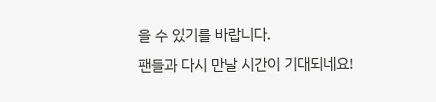을 수 있기를 바랍니다.
팬들과 다시 만날 시간이 기대되네요!